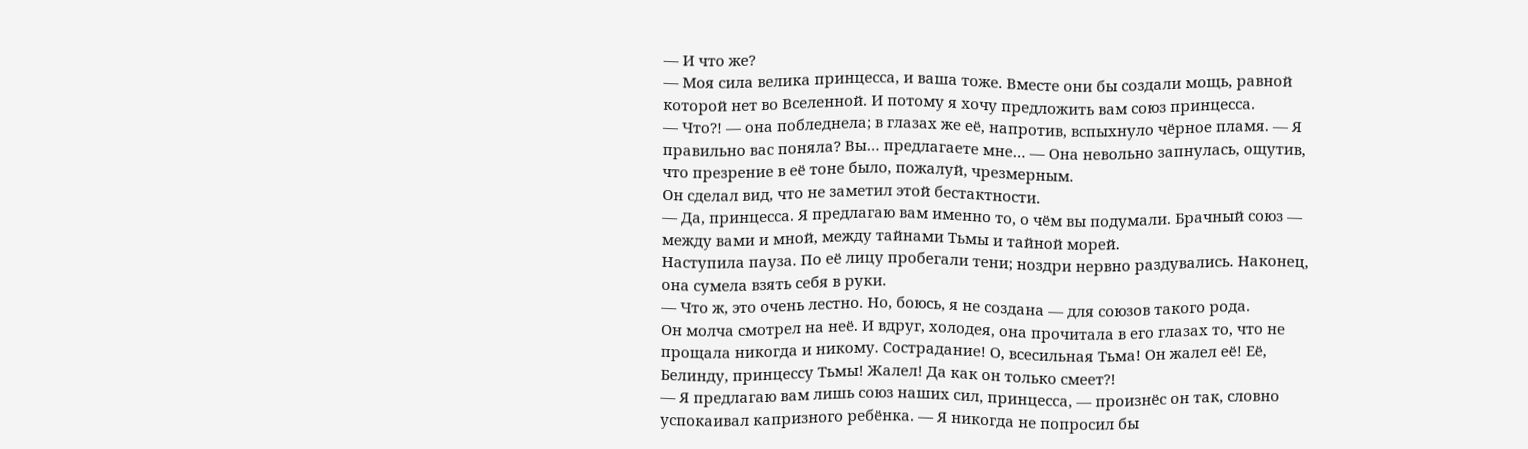— И что же?
— Моя сила велика принцесса, и ваша тоже. Вместе они бы создали мощь, равной которой нет во Вселенной. И потому я хочу предложить вам союз принцесса.
— Что?! — она побледнела; в глазах же её, напротив, вспыхнуло чёрное пламя. — Я правильно вас поняла? Вы… предлагаете мне… — Она невольно запнулась, ощутив, что презрение в её тоне было, пожалуй, чрезмерным.
Он сделал вид, что не заметил этой бестактности.
— Да, принцесса. Я предлагаю вам именно то, о чём вы подумали. Брачный союз — между вами и мной, между тайнами Тьмы и тайной морей.
Наступила пауза. По её лицу пробегали тени; ноздри нервно раздувались. Наконец, она сумела взять себя в руки.
— Что ж, это очень лестно. Но, боюсь, я не создана — для союзов такого рода.
Он молча смотрел на неё. И вдруг, холодея, она прочитала в его глазах то, что не прощала никогда и никому. Сострадание! О, всесильная Тьма! Он жалел её! Её, Белинду, принцессу Тьмы! Жалел! Да как он только смеет?!
— Я предлагаю вам лишь союз наших сил, принцесса, — произнёс он так, словно успокаивал капризного ребёнка. — Я никогда не попросил бы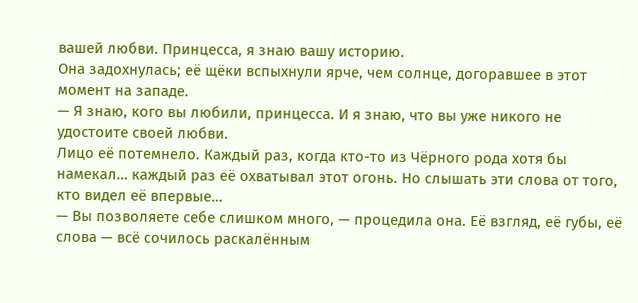вашей любви. Принцесса, я знаю вашу историю.
Она задохнулась; её щёки вспыхнули ярче, чем солнце, догоравшее в этот момент на западе.
— Я знаю, кого вы любили, принцесса. И я знаю, что вы уже никого не удостоите своей любви.
Лицо её потемнело. Каждый раз, когда кто-то из Чёрного рода хотя бы намекал… каждый раз её охватывал этот огонь. Но слышать эти слова от того, кто видел её впервые…
— Вы позволяете себе слишком много, — процедила она. Её взгляд, её губы, её слова — всё сочилось раскалённым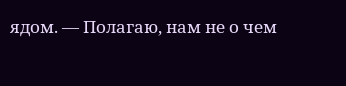ядом. — Полагаю, нам не о чем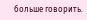больше говорить.